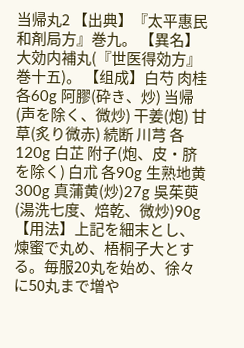当帰丸2 【出典】『太平惠民和剤局方』巻九。 【異名】大効内補丸(『世医得効方』巻十五)。 【组成】白芍 肉桂 各60g 阿膠(砕き、炒) 当帰(声を除く、微炒) 干姜(炮) 甘草(炙り微赤) 続断 川芎 各120g 白芷 附子(炮、皮・脐を除く) 白朮 各90g 生熟地黄 300g 真蒲黄(炒)27g 吳茱萸(湯洗七度、焙乾、微炒)90g 【用法】上記を細末とし、煉蜜で丸め、梧桐子大とする。毎服20丸を始め、徐々に50丸まで増や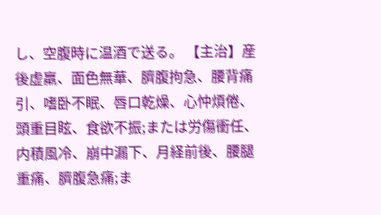し、空腹時に温酒で送る。 【主治】産後虚羸、面色無華、臍腹拘急、腰背痛引、嗜卧不眠、唇口乾燥、心忡煩倦、頭重目眩、食欲不振;または労傷衝任、内積風冷、崩中漏下、月経前後、腰腿重痛、臍腹急痛;ま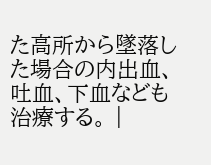た高所から墜落した場合の内出血、吐血、下血なども治療する。 |